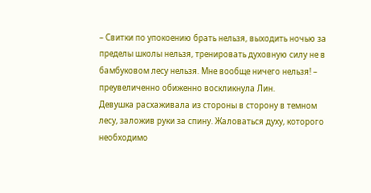– Свитки по упокоению брать нельзя, выходить ночью за пределы школы нельзя, тренировать духовную силу не в бамбуковом лесу нельзя. Мне вообще ничего нельзя! – преувеличенно обиженно воскликнула Лин.
Девушка расхаживала из стороны в сторону в темном лесу, заложив руки за спину. Жаловаться духу, которого необходимо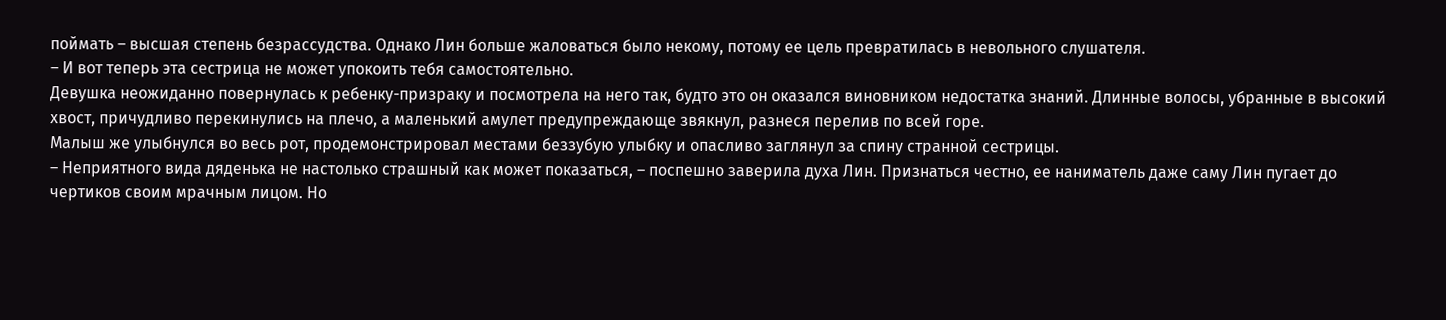поймать – высшая степень безрассудства. Однако Лин больше жаловаться было некому, потому ее цель превратилась в невольного слушателя.
– И вот теперь эта сестрица не может упокоить тебя самостоятельно.
Девушка неожиданно повернулась к ребенку-призраку и посмотрела на него так, будто это он оказался виновником недостатка знаний. Длинные волосы, убранные в высокий хвост, причудливо перекинулись на плечо, а маленький амулет предупреждающе звякнул, разнеся перелив по всей горе.
Малыш же улыбнулся во весь рот, продемонстрировал местами беззубую улыбку и опасливо заглянул за спину странной сестрицы.
– Неприятного вида дяденька не настолько страшный как может показаться, – поспешно заверила духа Лин. Признаться честно, ее наниматель даже саму Лин пугает до чертиков своим мрачным лицом. Но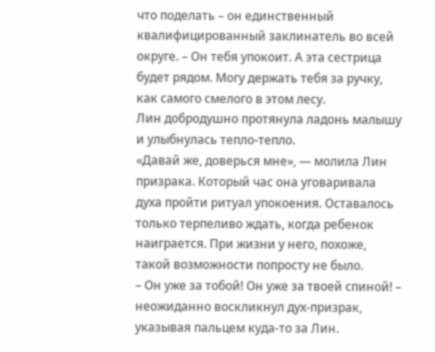что поделать – он единственный квалифицированный заклинатель во всей округе. – Он тебя упокоит. А эта сестрица будет рядом. Могу держать тебя за ручку, как самого смелого в этом лесу.
Лин добродушно протянула ладонь малышу и улыбнулась тепло-тепло.
«Давай же, доверься мне», — молила Лин призрака. Который час она уговаривала духа пройти ритуал упокоения. Оставалось только терпеливо ждать, когда ребенок наиграется. При жизни у него, похоже, такой возможности попросту не было.
– Он уже за тобой! Он уже за твоей спиной! – неожиданно воскликнул дух-призрак, указывая пальцем куда-то за Лин.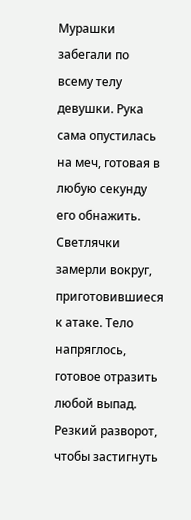Мурашки забегали по всему телу девушки. Рука сама опустилась на меч, готовая в любую секунду его обнажить. Светлячки замерли вокруг, приготовившиеся к атаке. Тело напряглось, готовое отразить любой выпад. Резкий разворот, чтобы застигнуть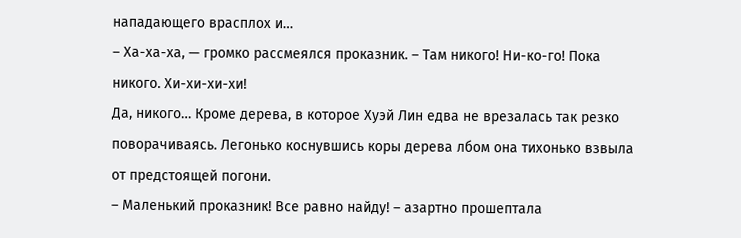нападающего врасплох и…
– Ха-ха-ха, — громко рассмеялся проказник. – Там никого! Ни-ко-го! Пока никого. Хи-хи-хи-хи!
Да, никого… Кроме дерева, в которое Хуэй Лин едва не врезалась так резко поворачиваясь. Легонько коснувшись коры дерева лбом она тихонько взвыла от предстоящей погони.
– Маленький проказник! Все равно найду! – азартно прошептала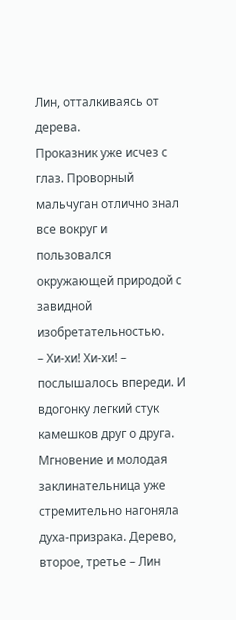Лин, отталкиваясь от дерева.
Проказник уже исчез с глаз. Проворный мальчуган отлично знал все вокруг и пользовался окружающей природой с завидной изобретательностью.
– Хи-хи! Хи-хи! – послышалось впереди. И вдогонку легкий стук камешков друг о друга.
Мгновение и молодая заклинательница уже стремительно нагоняла духа-призрака. Дерево, второе, третье – Лин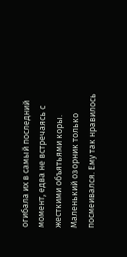огибала их в самый последний момент, едва не встречаясь с жесткими объятьями коры. Маленький озорник только посмеивался. Ему так нравилось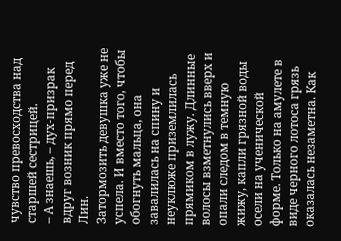чувство превосходства над старшей сестрицей.
– А знаешь, – дух-призрак вдруг возник прямо перед Лин.
Затормозить девушка уже не успела. И вместо того, чтобы обогнуть мальца, она завалилась на спину и неуклюже приземлилась прямиком в лужу. Длинные волосы взметнулись вверх и опали следом в темную жижу, капли грязной воды осели на ученической форме. Только на амулете в виде черного лотоса грязь оказалась незаметна. Как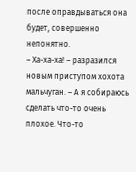после оправдываться она будет, совершенно непонятно.
– Ха-ха-ха! – разразился новым приступом хохота мальчуган. – А я собираюсь сделать что-то очень плохое. Что-то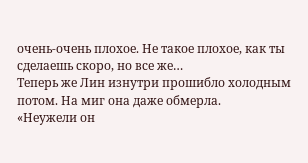очень-очень плохое. Не такое плохое, как ты сделаешь скоро, но все же…
Теперь же Лин изнутри прошибло холодным потом. На миг она даже обмерла.
«Неужели он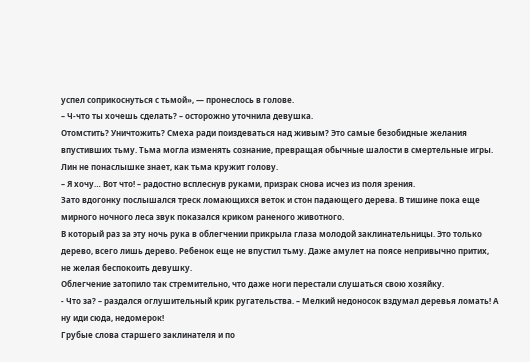успел соприкоснуться с тьмой», — пронеслось в голове.
– Ч-что ты хочешь сделать? – осторожно уточнила девушка.
Отомстить? Уничтожить? Смеха ради поиздеваться над живым? Это самые безобидные желания впустивших тьму. Тьма могла изменять сознание, превращая обычные шалости в смертельные игры. Лин не понаслышке знает, как тьма кружит голову.
– Я хочу… Вот что! – радостно всплеснув руками, призрак снова исчез из поля зрения.
Зато вдогонку послышался треск ломающихся веток и стон падающего дерева. В тишине пока еще мирного ночного леса звук показался криком раненого животного.
В который раз за эту ночь рука в облегчении прикрыла глаза молодой заклинательницы. Это только дерево, всего лишь дерево. Ребенок еще не впустил тьму. Даже амулет на поясе непривычно притих, не желая беспокоить девушку.
Облегчение затопило так стремительно, что даже ноги перестали слушаться свою хозяйку.
- Что за? – раздался оглушительный крик ругательства. – Мелкий недоносок вздумал деревья ломать! А ну иди сюда, недомерок!
Грубые слова старшего заклинателя и по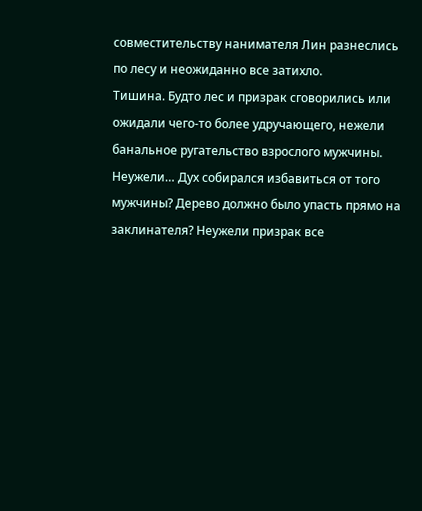совместительству нанимателя Лин разнеслись по лесу и неожиданно все затихло.
Тишина. Будто лес и призрак сговорились или ожидали чего-то более удручающего, нежели банальное ругательство взрослого мужчины.
Неужели… Дух собирался избавиться от того мужчины? Дерево должно было упасть прямо на заклинателя? Неужели призрак все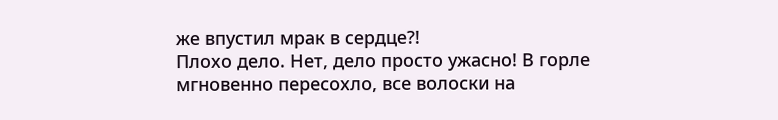же впустил мрак в сердце?!
Плохо дело. Нет, дело просто ужасно! В горле мгновенно пересохло, все волоски на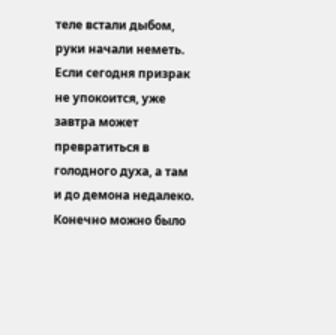теле встали дыбом, руки начали неметь. Если сегодня призрак не упокоится, уже завтра может превратиться в голодного духа, а там и до демона недалеко.
Конечно можно было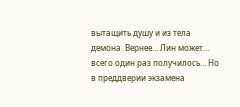вытащить душу и из тела демона. Вернее… Лин может… всего один раз получилось… Но в преддверии экзамена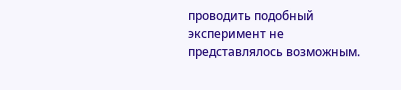проводить подобный эксперимент не представлялось возможным.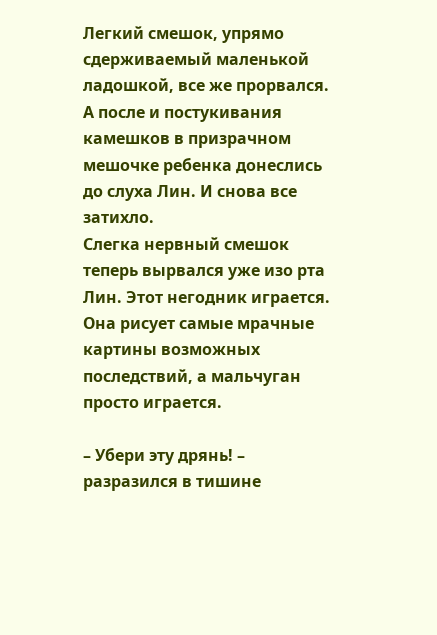Легкий смешок, упрямо сдерживаемый маленькой ладошкой, все же прорвался. А после и постукивания камешков в призрачном мешочке ребенка донеслись до слуха Лин. И снова все затихло.
Слегка нервный смешок теперь вырвался уже изо рта Лин. Этот негодник играется. Она рисует самые мрачные картины возможных последствий, а мальчуган просто играется.

– Убери эту дрянь! – разразился в тишине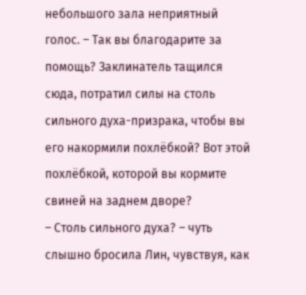небольшого зала неприятный голос. – Так вы благодарите за помощь? Заклинатель тащился сюда, потратил силы на столь сильного духа-призрака, чтобы вы его накормили похлёбкой? Вот этой похлёбкой, которой вы кормите свиней на заднем дворе?
– Столь сильного духа? – чуть слышно бросила Лин, чувствуя, как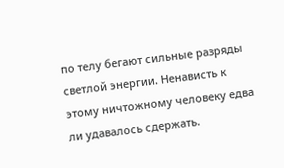по телу бегают сильные разряды светлой энергии. Ненависть к этому ничтожному человеку едва ли удавалось сдержать.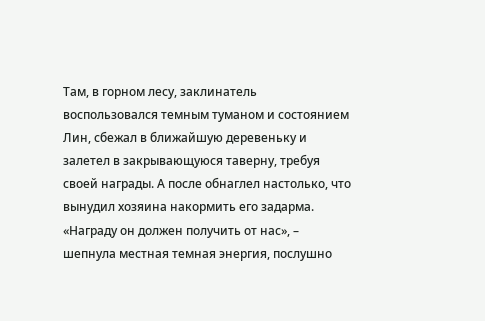Там, в горном лесу, заклинатель воспользовался темным туманом и состоянием Лин, сбежал в ближайшую деревеньку и залетел в закрывающуюся таверну, требуя своей награды. А после обнаглел настолько, что вынудил хозяина накормить его задарма.
«Награду он должен получить от нас», – шепнула местная темная энергия, послушно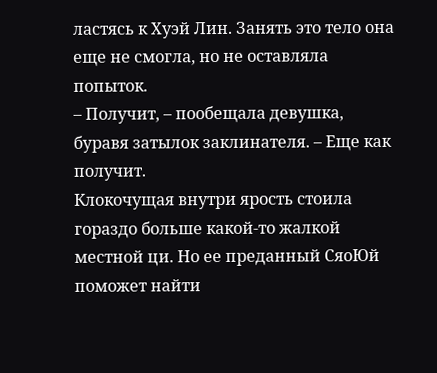ластясь к Хуэй Лин. Занять это тело она еще не смогла, но не оставляла попыток.
– Получит, – пообещала девушка, буравя затылок заклинателя. – Еще как получит.
Клокочущая внутри ярость стоила гораздо больше какой-то жалкой местной ци. Но ее преданный СяоЮй поможет найти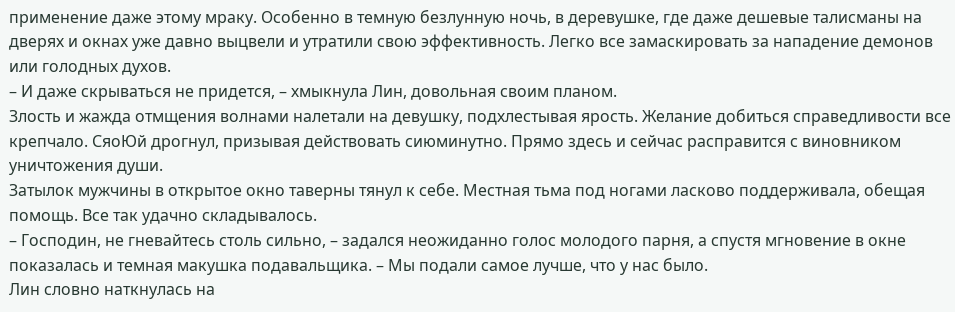применение даже этому мраку. Особенно в темную безлунную ночь, в деревушке, где даже дешевые талисманы на дверях и окнах уже давно выцвели и утратили свою эффективность. Легко все замаскировать за нападение демонов или голодных духов.
– И даже скрываться не придется, – хмыкнула Лин, довольная своим планом.
Злость и жажда отмщения волнами налетали на девушку, подхлестывая ярость. Желание добиться справедливости все крепчало. СяоЮй дрогнул, призывая действовать сиюминутно. Прямо здесь и сейчас расправится с виновником уничтожения души.
Затылок мужчины в открытое окно таверны тянул к себе. Местная тьма под ногами ласково поддерживала, обещая помощь. Все так удачно складывалось.
– Господин, не гневайтесь столь сильно, – задался неожиданно голос молодого парня, а спустя мгновение в окне показалась и темная макушка подавальщика. – Мы подали самое лучше, что у нас было.
Лин словно наткнулась на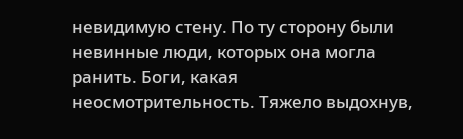невидимую стену. По ту сторону были невинные люди, которых она могла ранить. Боги, какая неосмотрительность. Тяжело выдохнув,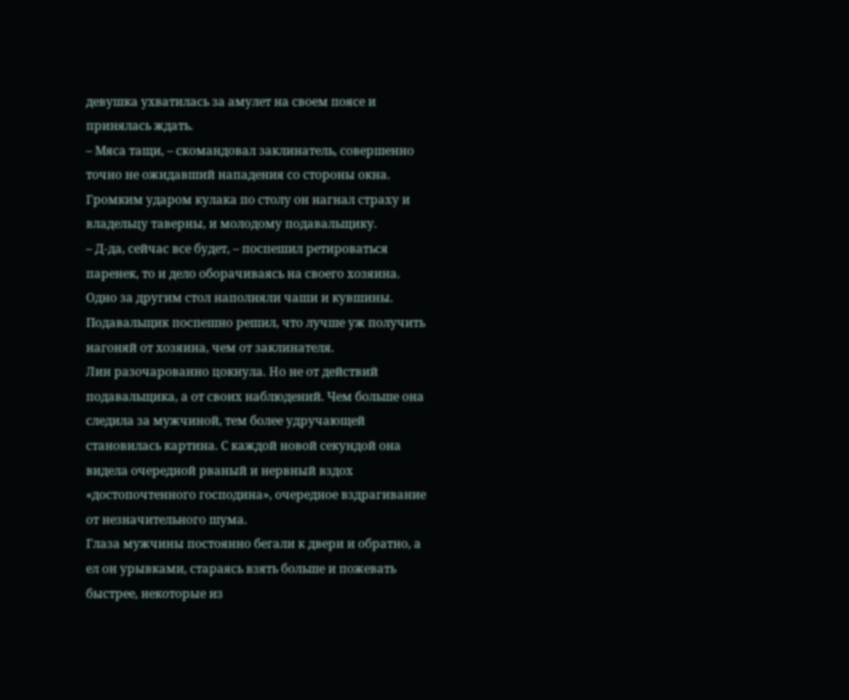девушка ухватилась за амулет на своем поясе и принялась ждать.
– Мяса тащи, – скомандовал заклинатель, совершенно точно не ожидавший нападения со стороны окна. Громким ударом кулака по столу он нагнал страху и владельцу таверны, и молодому подавальщику.
– Д-да, сейчас все будет, – поспешил ретироваться паренек, то и дело оборачиваясь на своего хозяина.
Одно за другим стол наполняли чаши и кувшины. Подавальщик поспешно решил, что лучше уж получить нагоняй от хозяина, чем от заклинателя.
Лин разочарованно цокнула. Но не от действий подавальщика, а от своих наблюдений. Чем больше она следила за мужчиной, тем более удручающей становилась картина. С каждой новой секундой она видела очередной рваный и нервный вздох «достопочтенного господина», очередное вздрагивание от незначительного шума.
Глаза мужчины постоянно бегали к двери и обратно, а ел он урывками, стараясь взять больше и пожевать быстрее, некоторые из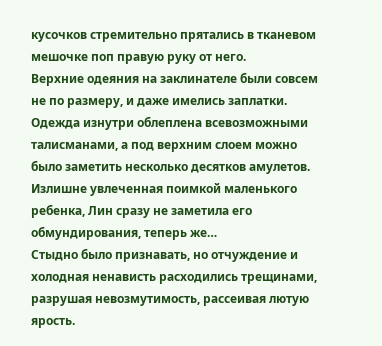кусочков стремительно прятались в тканевом мешочке поп правую руку от него.
Верхние одеяния на заклинателе были совсем не по размеру, и даже имелись заплатки. Одежда изнутри облеплена всевозможными талисманами, а под верхним слоем можно было заметить несколько десятков амулетов.
Излишне увлеченная поимкой маленького ребенка, Лин сразу не заметила его обмундирования, теперь же…
Стыдно было признавать, но отчуждение и холодная ненависть расходились трещинами, разрушая невозмутимость, рассеивая лютую ярость.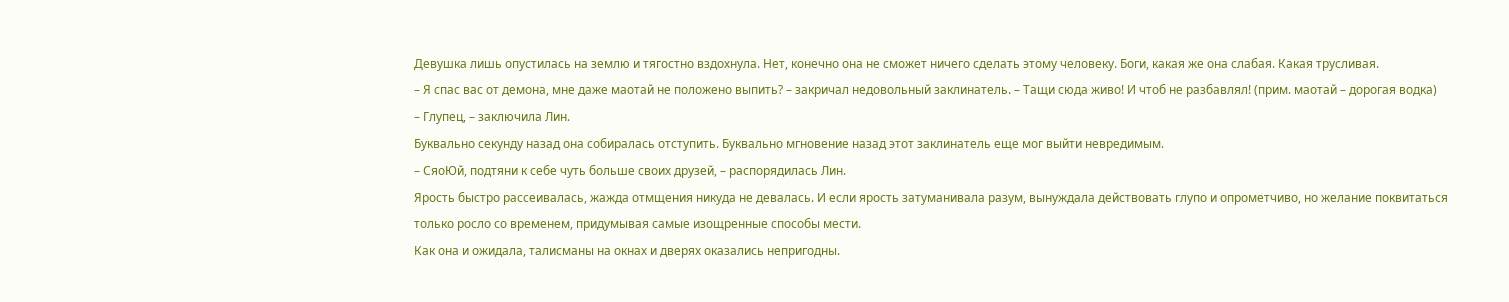Девушка лишь опустилась на землю и тягостно вздохнула. Нет, конечно она не сможет ничего сделать этому человеку. Боги, какая же она слабая. Какая трусливая.
– Я спас вас от демона, мне даже маотай не положено выпить? – закричал недовольный заклинатель. – Тащи сюда живо! И чтоб не разбавлял! (прим. маотай – дорогая водка)
– Глупец, – заключила Лин.
Буквально секунду назад она собиралась отступить. Буквально мгновение назад этот заклинатель еще мог выйти невредимым.
– СяоЮй, подтяни к себе чуть больше своих друзей, – распорядилась Лин.
Ярость быстро рассеивалась, жажда отмщения никуда не девалась. И если ярость затуманивала разум, вынуждала действовать глупо и опрометчиво, но желание поквитаться только росло со временем, придумывая самые изощренные способы мести.
Как она и ожидала, талисманы на окнах и дверях оказались непригодны.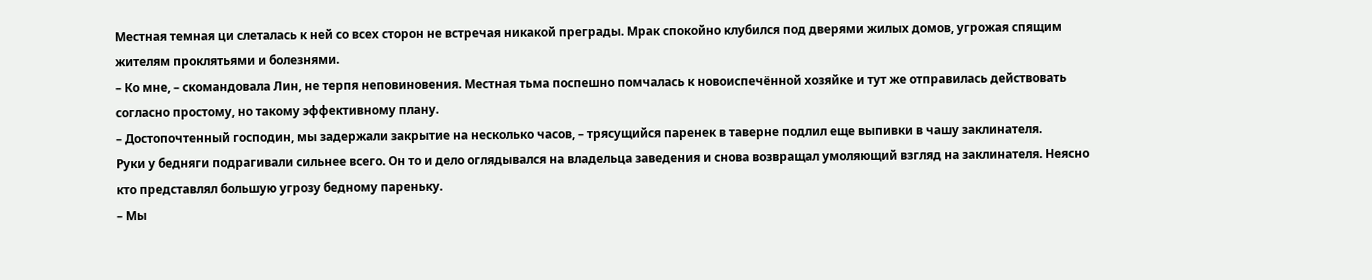Местная темная ци слеталась к ней со всех сторон не встречая никакой преграды. Мрак спокойно клубился под дверями жилых домов, угрожая спящим жителям проклятьями и болезнями.
– Ко мне, – скомандовала Лин, не терпя неповиновения. Местная тьма поспешно помчалась к новоиспечённой хозяйке и тут же отправилась действовать согласно простому, но такому эффективному плану.
– Достопочтенный господин, мы задержали закрытие на несколько часов, – трясущийся паренек в таверне подлил еще выпивки в чашу заклинателя.
Руки у бедняги подрагивали сильнее всего. Он то и дело оглядывался на владельца заведения и снова возвращал умоляющий взгляд на заклинателя. Неясно кто представлял большую угрозу бедному пареньку.
– Мы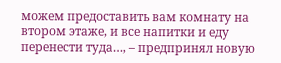можем предоставить вам комнату на втором этаже, и все напитки и еду перенести туда…, – предпринял новую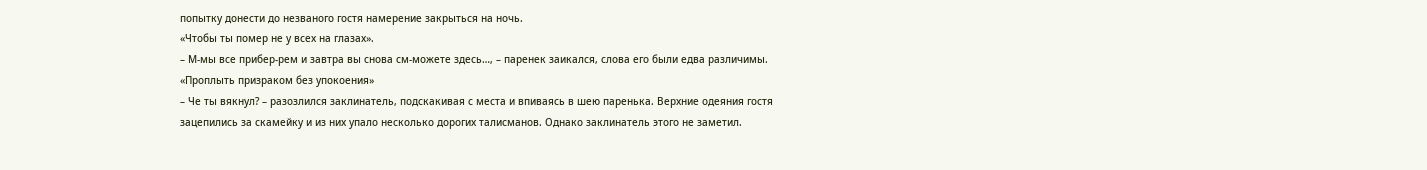попытку донести до незваного гостя намерение закрыться на ночь.
«Чтобы ты помер не у всех на глазах».
– М-мы все прибер-рем и завтра вы снова см-можете здесь…, – паренек заикался, слова его были едва различимы.
«Проплыть призраком без упокоения»
– Че ты вякнул? – разозлился заклинатель, подскакивая с места и впиваясь в шею паренька. Верхние одеяния гостя зацепились за скамейку и из них упало несколько дорогих талисманов. Однако заклинатель этого не заметил.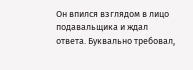Он впился взглядом в лицо подавальщика и ждал ответа. Буквально требовал,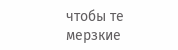чтобы те мерзкие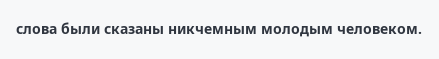слова были сказаны никчемным молодым человеком.